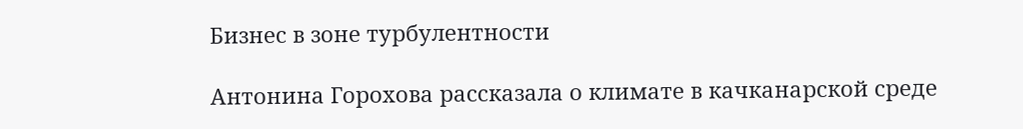Бизнес в зоне турбулентности

Антонина Горохова рассказала о климате в качканарской среде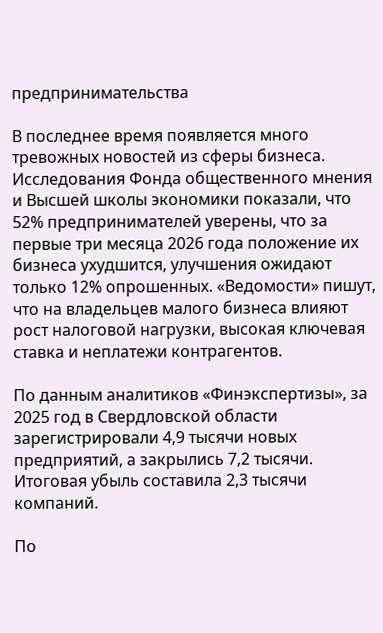предпринимательства

В последнее время появляется много тревожных новостей из сферы бизнеса. Исследования Фонда общественного мнения и Высшей школы экономики показали, что 52% предпринимателей уверены, что за первые три месяца 2026 года положение их бизнеса ухудшится, улучшения ожидают только 12% опрошенных. «Ведомости» пишут, что на владельцев малого бизнеса влияют рост налоговой нагрузки, высокая ключевая ставка и неплатежи контрагентов.

По данным аналитиков «Финэкспертизы», за 2025 год в Свердловской области зарегистрировали 4,9 тысячи новых предприятий, а закрылись 7,2 тысячи. Итоговая убыль составила 2,3 тысячи компаний.

По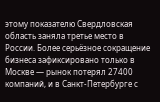этому показателю Свердловская область заняла третье место в России. Более серьёзное сокращение бизнеса зафиксировано только в Москве — рынок потерял 27400 компаний, и в Санкт-Петербурге с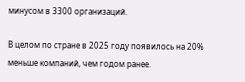минусом в 3300 организаций.

В целом по стране в 2025 году появилось на 20% меньше компаний, чем годом ранее.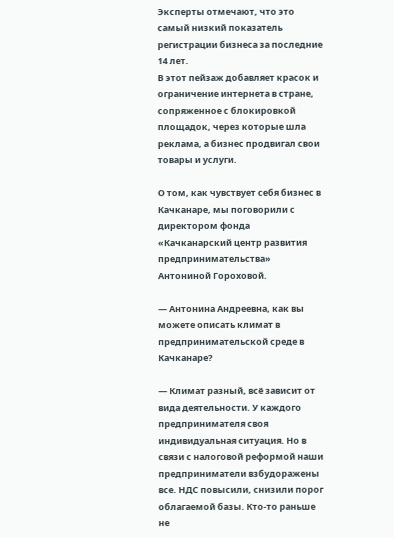Эксперты отмечают, что это самый низкий показатель регистрации бизнеса за последние 14 лет.
В этот пейзаж добавляет красок и ограничение интернета в стране, сопряженное с блокировкой площадок, через которые шла реклама, а бизнес продвигал свои товары и услуги.

О том, как чувствует себя бизнес в Качканаре, мы поговорили с директором фонда «Качканарский центр развития предпринимательства» Антониной Гороховой.

— Антонина Андреевна, как вы можете описать климат в предпринимательской среде в Качканаре?

— Климат разный, всё зависит от вида деятельности. У каждого предпринимателя своя индивидуальная ситуация. Но в связи с налоговой реформой наши предприниматели взбудоражены все. НДС повысили, снизили порог облагаемой базы. Кто-то раньше не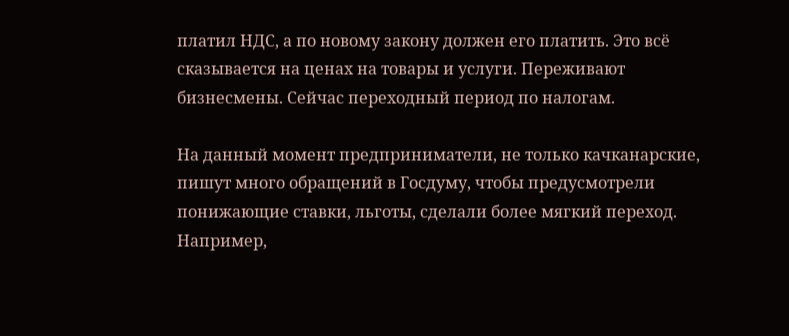платил НДС, а по новому закону должен его платить. Это всё сказывается на ценах на товары и услуги. Переживают бизнесмены. Сейчас переходный период по налогам.

На данный момент предприниматели, не только качканарские, пишут много обращений в Госдуму, чтобы предусмотрели понижающие ставки, льготы, сделали более мягкий переход. Например,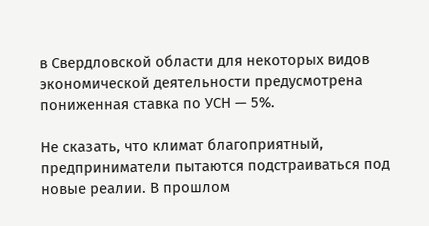в Свердловской области для некоторых видов экономической деятельности предусмотрена пониженная ставка по УСН — 5%.

Не сказать, что климат благоприятный, предприниматели пытаются подстраиваться под новые реалии. В прошлом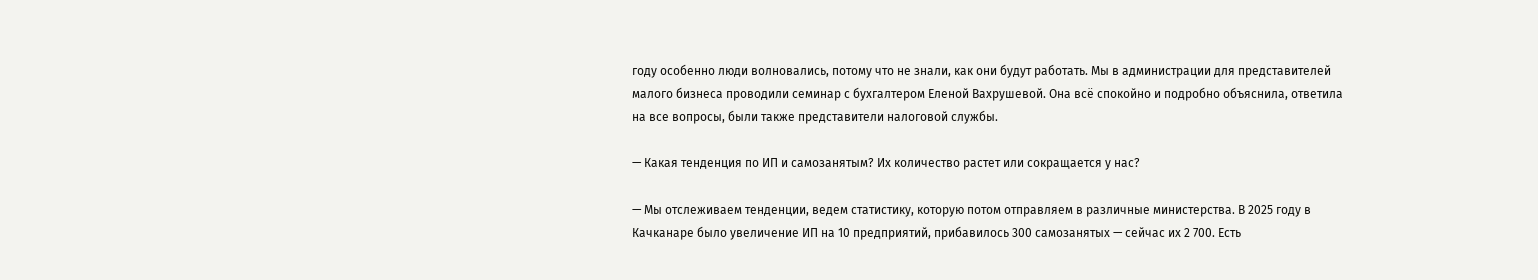году особенно люди волновались, потому что не знали, как они будут работать. Мы в администрации для представителей малого бизнеса проводили семинар с бухгалтером Еленой Вахрушевой. Она всё спокойно и подробно объяснила, ответила на все вопросы, были также представители налоговой службы.

— Какая тенденция по ИП и самозанятым? Их количество растет или сокращается у нас?

— Мы отслеживаем тенденции, ведем статистику, которую потом отправляем в различные министерства. В 2025 году в Качканаре было увеличение ИП на 10 предприятий, прибавилось 300 самозанятых — сейчас их 2 700. Есть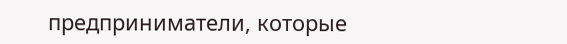предприниматели, которые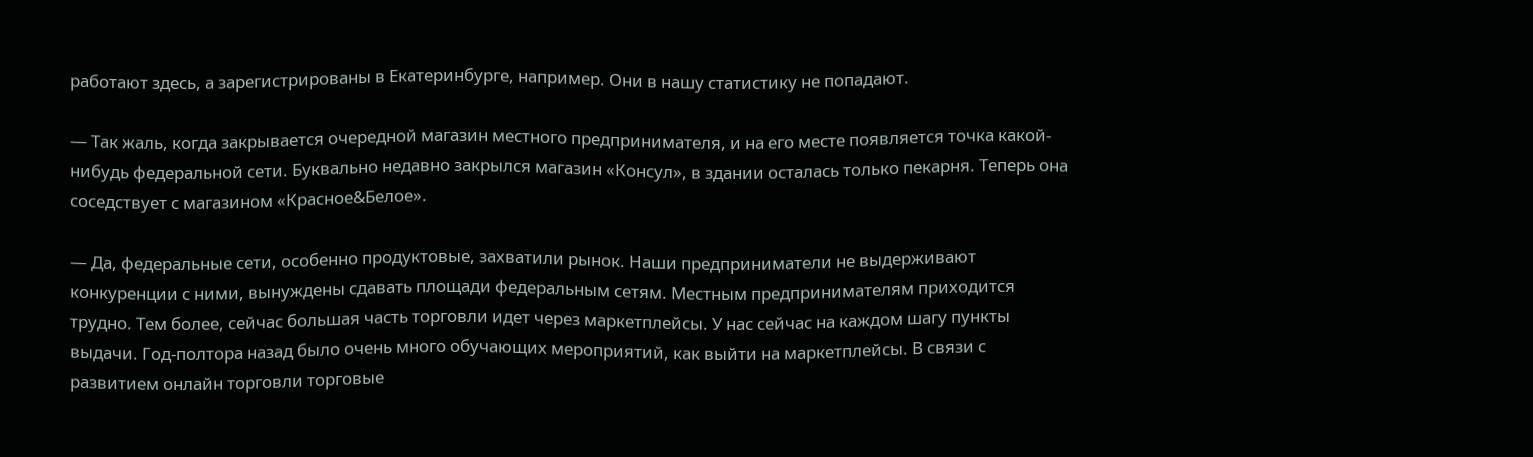работают здесь, а зарегистрированы в Екатеринбурге, например. Они в нашу статистику не попадают.

— Так жаль, когда закрывается очередной магазин местного предпринимателя, и на его месте появляется точка какой-нибудь федеральной сети. Буквально недавно закрылся магазин «Консул», в здании осталась только пекарня. Теперь она соседствует с магазином «Красное&Белое».

— Да, федеральные сети, особенно продуктовые, захватили рынок. Наши предприниматели не выдерживают конкуренции с ними, вынуждены сдавать площади федеральным сетям. Местным предпринимателям приходится трудно. Тем более, сейчас большая часть торговли идет через маркетплейсы. У нас сейчас на каждом шагу пункты выдачи. Год-полтора назад было очень много обучающих мероприятий, как выйти на маркетплейсы. В связи с развитием онлайн торговли торговые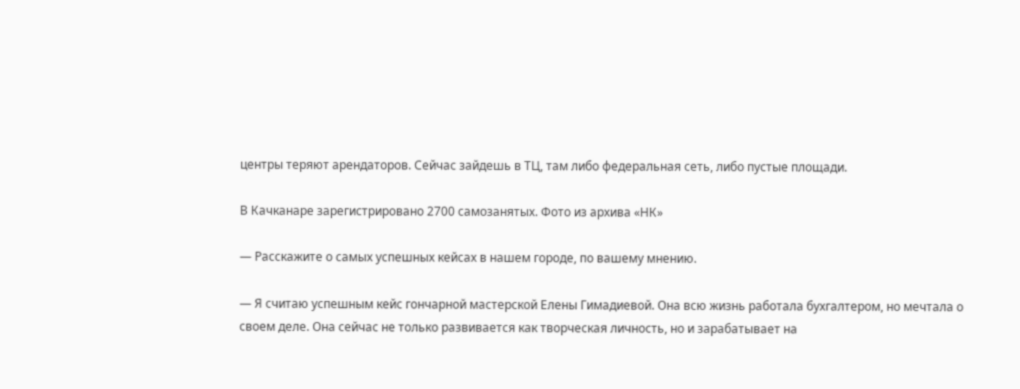центры теряют арендаторов. Сейчас зайдешь в ТЦ, там либо федеральная сеть, либо пустые площади.

В Качканаре зарегистрировано 2700 самозанятых. Фото из архива «НК»

— Расскажите о самых успешных кейсах в нашем городе, по вашему мнению.

— Я считаю успешным кейс гончарной мастерской Елены Гимадиевой. Она всю жизнь работала бухгалтером, но мечтала о своем деле. Она сейчас не только развивается как творческая личность, но и зарабатывает на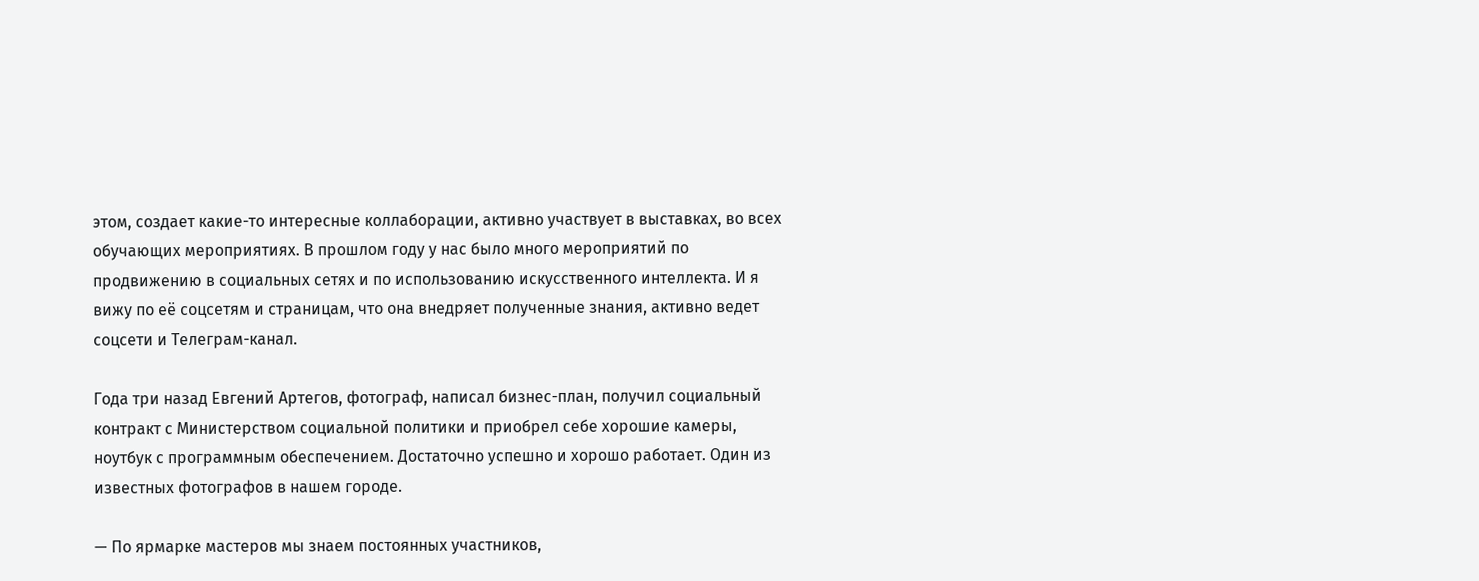этом, создает какие-то интересные коллаборации, активно участвует в выставках, во всех обучающих мероприятиях. В прошлом году у нас было много мероприятий по продвижению в социальных сетях и по использованию искусственного интеллекта. И я вижу по её соцсетям и страницам, что она внедряет полученные знания, активно ведет соцсети и Телеграм-канал.

Года три назад Евгений Артегов, фотограф, написал бизнес-план, получил социальный контракт с Министерством социальной политики и приобрел себе хорошие камеры, ноутбук с программным обеспечением. Достаточно успешно и хорошо работает. Один из известных фотографов в нашем городе.

— По ярмарке мастеров мы знаем постоянных участников,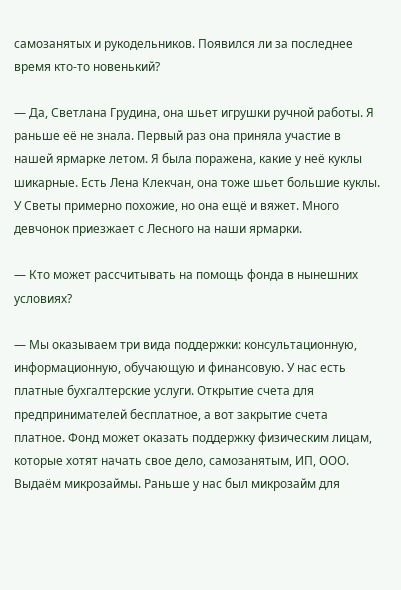самозанятых и рукодельников. Появился ли за последнее время кто-то новенький?

— Да, Светлана Грудина, она шьет игрушки ручной работы. Я раньше её не знала. Первый раз она приняла участие в нашей ярмарке летом. Я была поражена, какие у неё куклы шикарные. Есть Лена Клекчан, она тоже шьет большие куклы. У Светы примерно похожие, но она ещё и вяжет. Много девчонок приезжает с Лесного на наши ярмарки.

— Кто может рассчитывать на помощь фонда в нынешних условиях?

— Мы оказываем три вида поддержки: консультационную, информационную, обучающую и финансовую. У нас есть платные бухгалтерские услуги. Открытие счета для предпринимателей бесплатное, а вот закрытие счета платное. Фонд может оказать поддержку физическим лицам, которые хотят начать свое дело, самозанятым, ИП, ООО. Выдаём микрозаймы. Раньше у нас был микрозайм для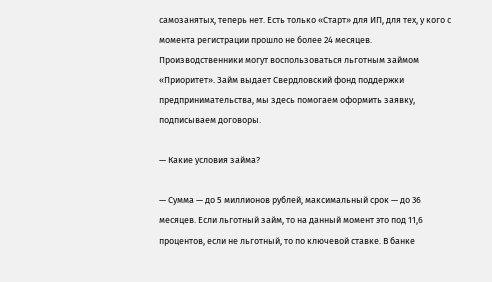самозанятых, теперь нет. Есть только «Старт» для ИП, для тех, у кого с момента регистрации прошло не более 24 месяцев. Производственники могут воспользоваться льготным займом «Приоритет». Займ выдает Свердловский фонд поддержки предпринимательства, мы здесь помогаем оформить заявку, подписываем договоры.

— Какие условия займа?

— Сумма — до 5 миллионов рублей, максимальный срок — до 36 месяцев. Если льготный займ, то на данный момент это под 11,6 процентов, если не льготный, то по ключевой ставке. В банке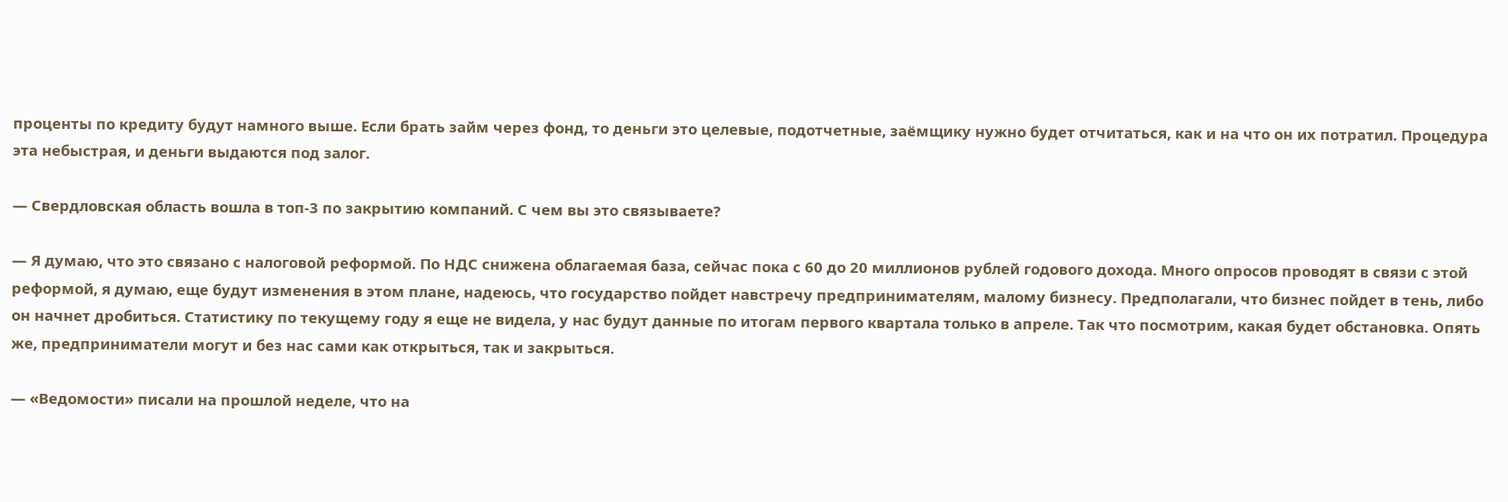проценты по кредиту будут намного выше. Если брать займ через фонд, то деньги это целевые, подотчетные, заёмщику нужно будет отчитаться, как и на что он их потратил. Процедура эта небыстрая, и деньги выдаются под залог.

— Свердловская область вошла в топ-3 по закрытию компаний. С чем вы это связываете?

— Я думаю, что это связано с налоговой реформой. По НДС снижена облагаемая база, сейчас пока с 60 до 20 миллионов рублей годового дохода. Много опросов проводят в связи с этой реформой, я думаю, еще будут изменения в этом плане, надеюсь, что государство пойдет навстречу предпринимателям, малому бизнесу. Предполагали, что бизнес пойдет в тень, либо он начнет дробиться. Статистику по текущему году я еще не видела, у нас будут данные по итогам первого квартала только в апреле. Так что посмотрим, какая будет обстановка. Опять же, предприниматели могут и без нас сами как открыться, так и закрыться.

— «Ведомости» писали на прошлой неделе, что на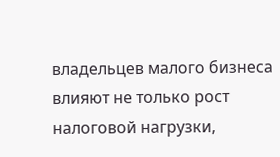владельцев малого бизнеса влияют не только рост налоговой нагрузки,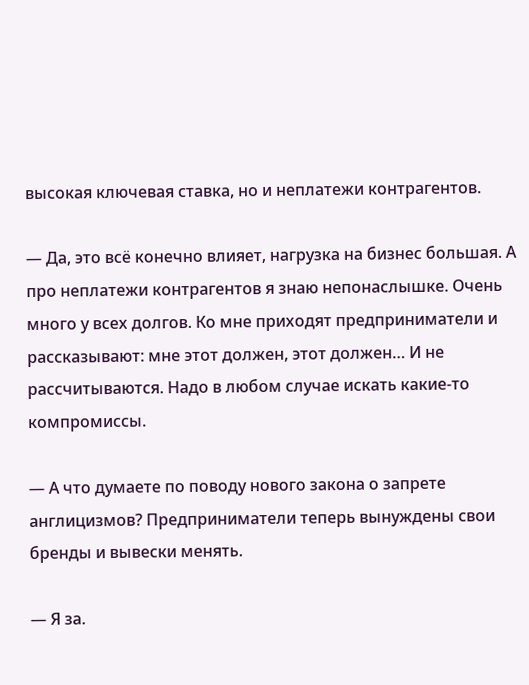высокая ключевая ставка, но и неплатежи контрагентов.

— Да, это всё конечно влияет, нагрузка на бизнес большая. А про неплатежи контрагентов я знаю непонаслышке. Очень много у всех долгов. Ко мне приходят предприниматели и рассказывают: мне этот должен, этот должен… И не рассчитываются. Надо в любом случае искать какие-то компромиссы.

— А что думаете по поводу нового закона о запрете англицизмов? Предприниматели теперь вынуждены свои бренды и вывески менять.

— Я за.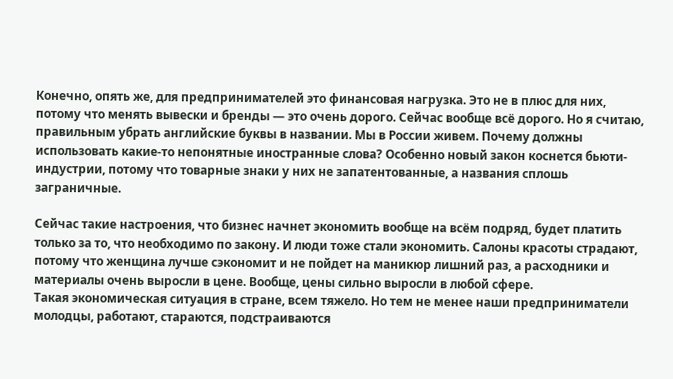Конечно, опять же, для предпринимателей это финансовая нагрузка. Это не в плюс для них, потому что менять вывески и бренды — это очень дорого. Сейчас вообще всё дорого. Но я считаю, правильным убрать английские буквы в названии. Мы в России живем. Почему должны использовать какие-то непонятные иностранные слова? Особенно новый закон коснется бьюти-индустрии, потому что товарные знаки у них не запатентованные, а названия сплошь заграничные.

Сейчас такие настроения, что бизнес начнет экономить вообще на всём подряд, будет платить только за то, что необходимо по закону. И люди тоже стали экономить. Салоны красоты страдают, потому что женщина лучше сэкономит и не пойдет на маникюр лишний раз, а расходники и материалы очень выросли в цене. Вообще, цены сильно выросли в любой сфере.
Такая экономическая ситуация в стране, всем тяжело. Но тем не менее наши предприниматели молодцы, работают, стараются, подстраиваются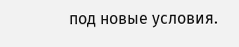под новые условия.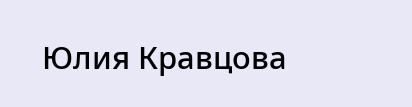Юлия Кравцова